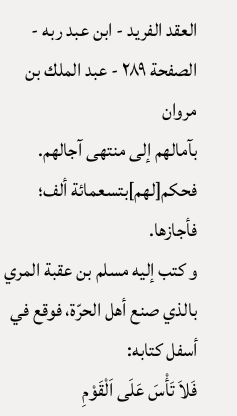العقد الفريد - ابن عبد ربه - الصفحة ٢٨٩ - عبد الملك بن مروان
بآمالهم إلى منتهى آجالهم. فحكم[لهم]بتسعمائة ألف؛ فأجازها.
و كتب إليه مسلم بن عقبة المري بالذي صنع أهل الحرّة، فوقع في أسفل كتابه:
فَلاَ تَأْسَ عَلَى اَلْقَوْمِ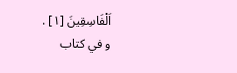اَلْفَاسِقِينَ [١] .
و في كتاب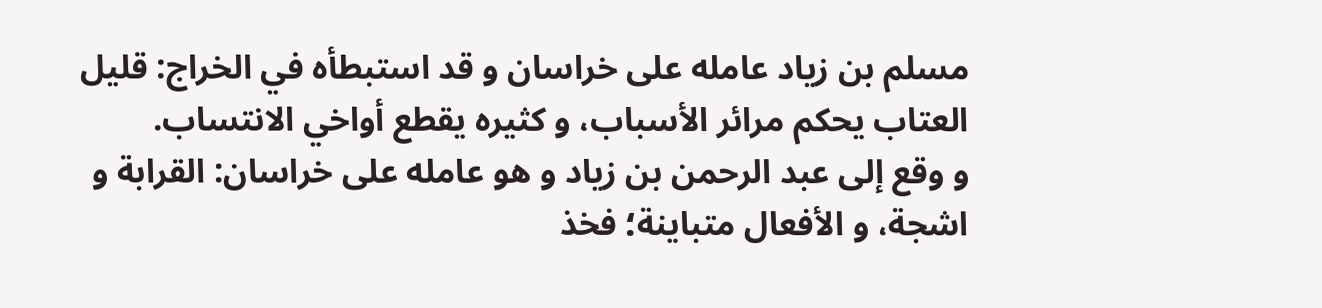مسلم بن زياد عامله على خراسان و قد استبطأه في الخراج: قليل العتاب يحكم مرائر الأسباب، و كثيره يقطع أواخي الانتساب.
و وقع إلى عبد الرحمن بن زياد و هو عامله على خراسان: القرابة و اشجة، و الأفعال متباينة؛ فخذ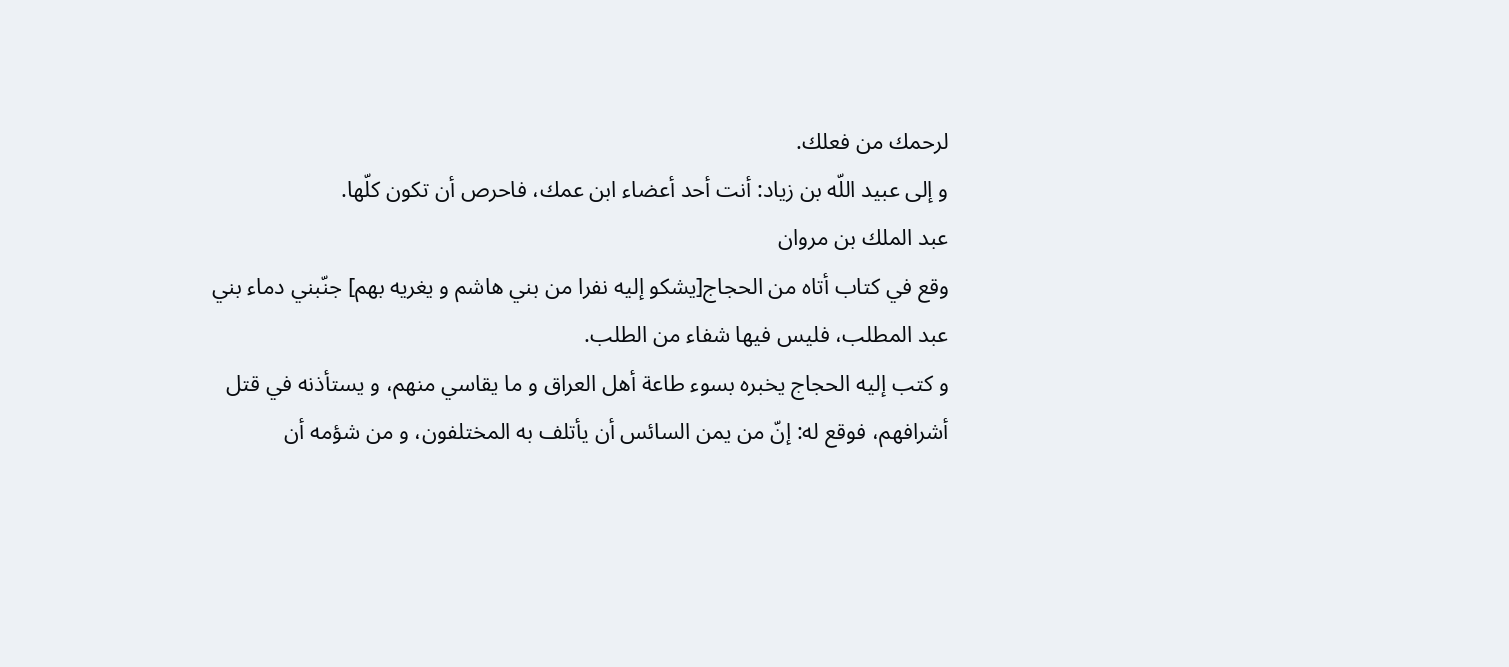لرحمك من فعلك.
و إلى عبيد اللّه بن زياد: أنت أحد أعضاء ابن عمك، فاحرص أن تكون كلّها.
عبد الملك بن مروان
وقع في كتاب أتاه من الحجاج[يشكو إليه نفرا من بني هاشم و يغريه بهم] جنّبني دماء بني عبد المطلب، فليس فيها شفاء من الطلب.
و كتب إليه الحجاج يخبره بسوء طاعة أهل العراق و ما يقاسي منهم، و يستأذنه في قتل أشرافهم، فوقع له: إنّ من يمن السائس أن يأتلف به المختلفون، و من شؤمه أن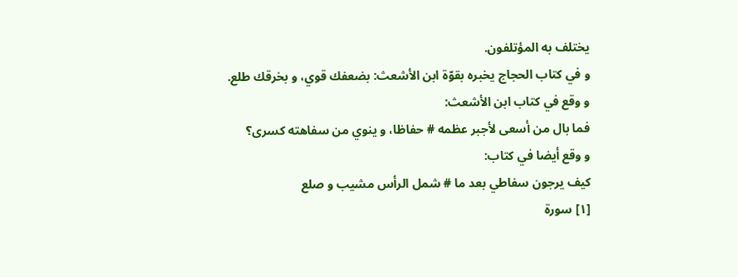يختلف به المؤتلفون.
و في كتاب الحجاج يخبره بقوّة ابن الأشعث: بضعفك قوي، و بخرقك طلع.
و وقع في كتاب ابن الأشعث:
فما بال من أسعى لأجبر عظمه # حفاظا، و ينوي من سفاهته كسرى؟
و وقع أيضا في كتاب:
كيف يرجون سفاطي بعد ما # شمل الرأس مشيب و صلع
[١] سورة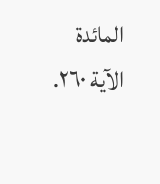المائدة الآية ٢٦٠.